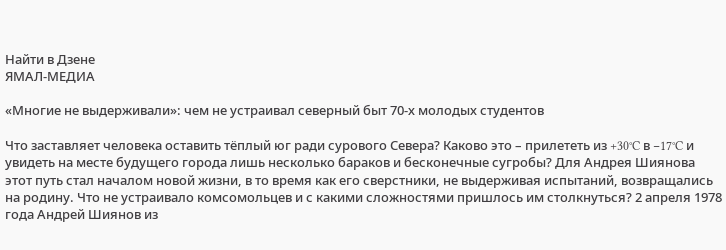Найти в Дзене
ЯМАЛ-МЕДИА

«Многие не выдерживали»: чем не устраивал северный быт 70-х молодых студентов

Что заставляет человека оставить тёплый юг ради сурового Севера? Каково это – прилететь из +30°C в −17°C и увидеть на месте будущего города лишь несколько бараков и бесконечные сугробы? Для Андрея Шиянова этот путь стал началом новой жизни, в то время как его сверстники, не выдерживая испытаний, возвращались на родину. Что не устраивало комсомольцев и с какими сложностями пришлось им столкнуться? 2 апреля 1978 года Андрей Шиянов из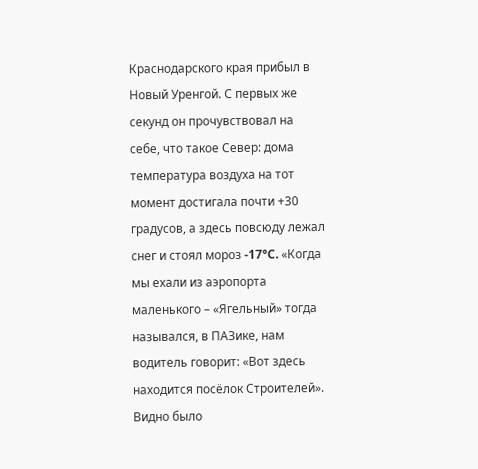Краснодарского края прибыл в Новый Уренгой. С первых же секунд он прочувствовал на себе, что такое Север: дома температура воздуха на тот момент достигала почти +30 градусов, а здесь повсюду лежал снег и стоял мороз -17°C. «Когда мы ехали из аэропорта маленького – «Ягельный» тогда назывался, в ПАЗике, нам водитель говорит: «Вот здесь находится посёлок Строителей». Видно было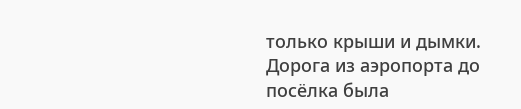только крыши и дымки. Дорога из аэропорта до посёлка была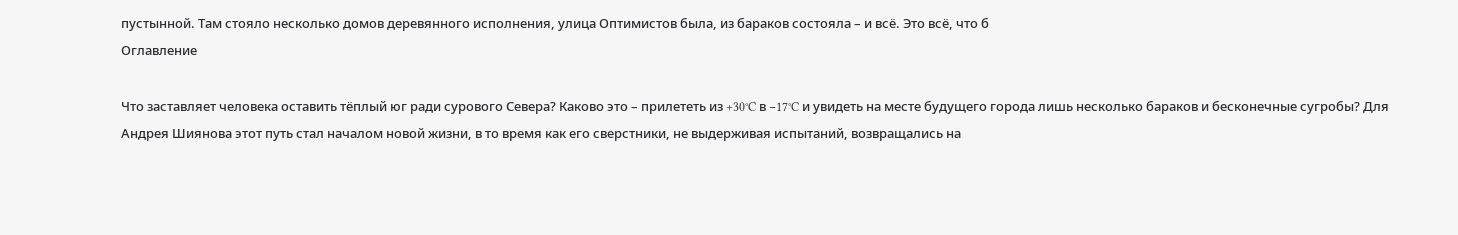пустынной. Там стояло несколько домов деревянного исполнения, улица Оптимистов была, из бараков состояла – и всё. Это всё, что б
Оглавление

Что заставляет человека оставить тёплый юг ради сурового Севера? Каково это – прилететь из +30°C в −17°C и увидеть на месте будущего города лишь несколько бараков и бесконечные сугробы? Для Андрея Шиянова этот путь стал началом новой жизни, в то время как его сверстники, не выдерживая испытаний, возвращались на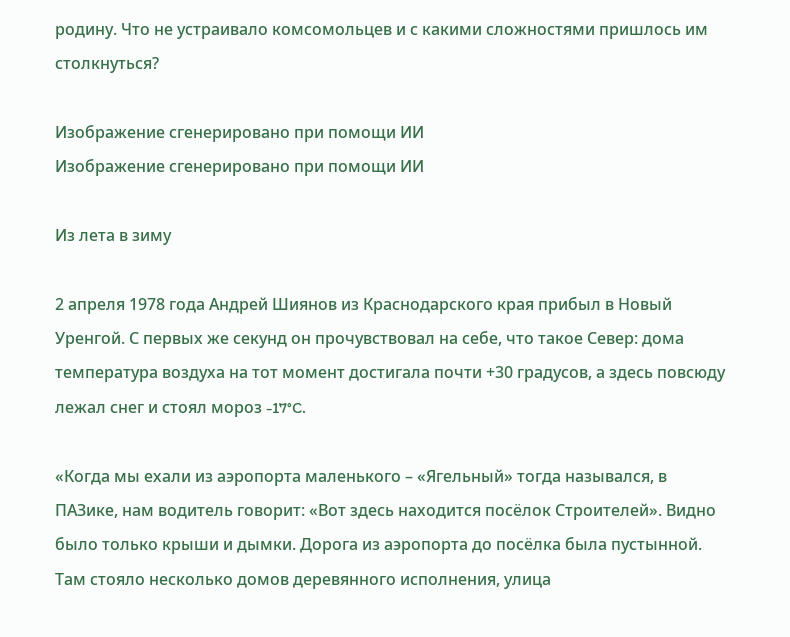родину. Что не устраивало комсомольцев и с какими сложностями пришлось им столкнуться?

Изображение сгенерировано при помощи ИИ
Изображение сгенерировано при помощи ИИ

Из лета в зиму

2 апреля 1978 года Андрей Шиянов из Краснодарского края прибыл в Новый Уренгой. С первых же секунд он прочувствовал на себе, что такое Север: дома температура воздуха на тот момент достигала почти +30 градусов, а здесь повсюду лежал снег и стоял мороз -17°C.

«Когда мы ехали из аэропорта маленького – «Ягельный» тогда назывался, в ПАЗике, нам водитель говорит: «Вот здесь находится посёлок Строителей». Видно было только крыши и дымки. Дорога из аэропорта до посёлка была пустынной. Там стояло несколько домов деревянного исполнения, улица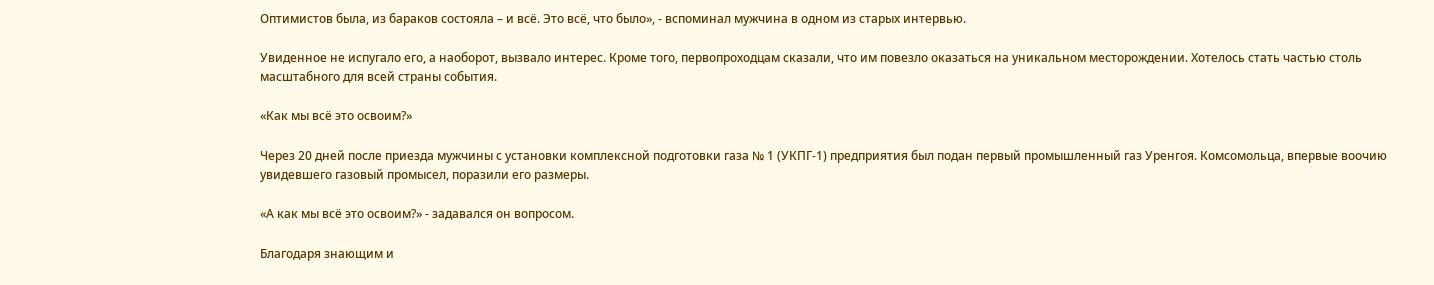Оптимистов была, из бараков состояла – и всё. Это всё, что было», - вспоминал мужчина в одном из старых интервью.

Увиденное не испугало его, а наоборот, вызвало интерес. Кроме того, первопроходцам сказали, что им повезло оказаться на уникальном месторождении. Хотелось стать частью столь масштабного для всей страны события.

«Как мы всё это освоим?»

Через 20 дней после приезда мужчины с установки комплексной подготовки газа № 1 (УКПГ-1) предприятия был подан первый промышленный газ Уренгоя. Комсомольца, впервые воочию увидевшего газовый промысел, поразили его размеры.

«А как мы всё это освоим?» - задавался он вопросом.

Благодаря знающим и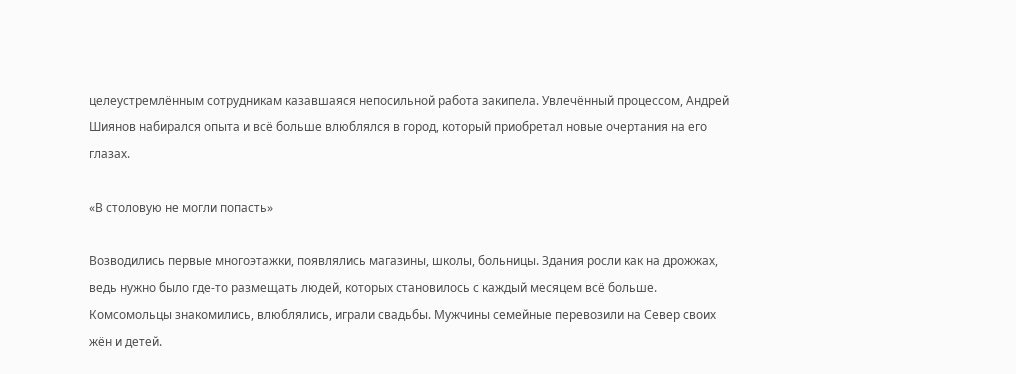целеустремлённым сотрудникам казавшаяся непосильной работа закипела. Увлечённый процессом, Андрей Шиянов набирался опыта и всё больше влюблялся в город, который приобретал новые очертания на его глазах.

«В столовую не могли попасть»

Возводились первые многоэтажки, появлялись магазины, школы, больницы. Здания росли как на дрожжах, ведь нужно было где-то размещать людей, которых становилось с каждый месяцем всё больше. Комсомольцы знакомились, влюблялись, играли свадьбы. Мужчины семейные перевозили на Север своих жён и детей.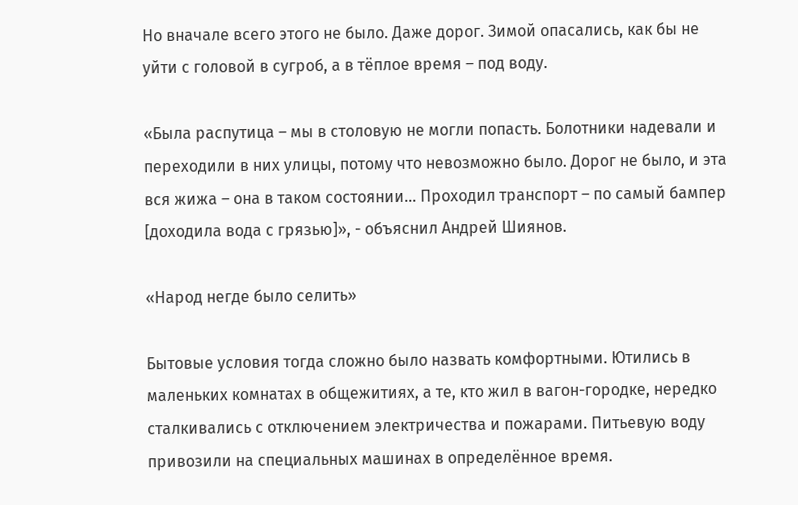Но вначале всего этого не было. Даже дорог. Зимой опасались, как бы не уйти с головой в сугроб, а в тёплое время – под воду.

«Была распутица – мы в столовую не могли попасть. Болотники надевали и переходили в них улицы, потому что невозможно было. Дорог не было, и эта вся жижа – она в таком состоянии… Проходил транспорт – по самый бампер [доходила вода с грязью]», - объяснил Андрей Шиянов.

«Народ негде было селить»

Бытовые условия тогда сложно было назвать комфортными. Ютились в маленьких комнатах в общежитиях, а те, кто жил в вагон-городке, нередко сталкивались с отключением электричества и пожарами. Питьевую воду привозили на специальных машинах в определённое время.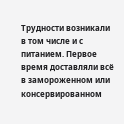Трудности возникали в том числе и с питанием. Первое время доставляли всё в замороженном или консервированном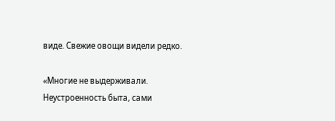виде. Свежие овощи видели редко.

«Многие не выдерживали. Неустроенность быта, сами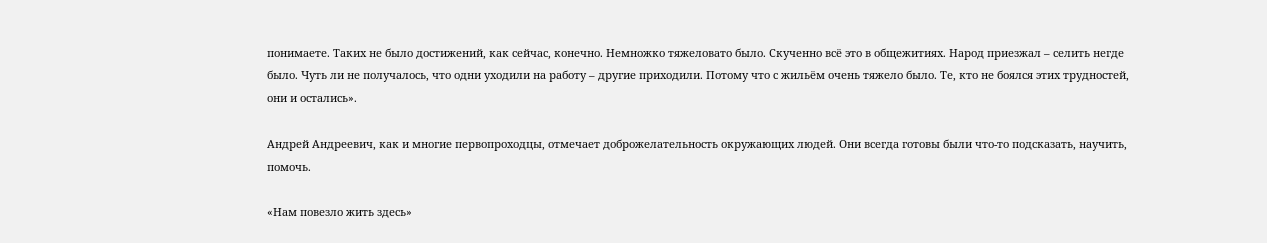понимаете. Таких не было достижений, как сейчас, конечно. Немножко тяжеловато было. Скученно всё это в общежитиях. Народ приезжал – селить негде было. Чуть ли не получалось, что одни уходили на работу – другие приходили. Потому что с жильём очень тяжело было. Те, кто не боялся этих трудностей, они и остались».

Андрей Андреевич, как и многие первопроходцы, отмечает доброжелательность окружающих людей. Они всегда готовы были что-то подсказать, научить, помочь.

«Нам повезло жить здесь»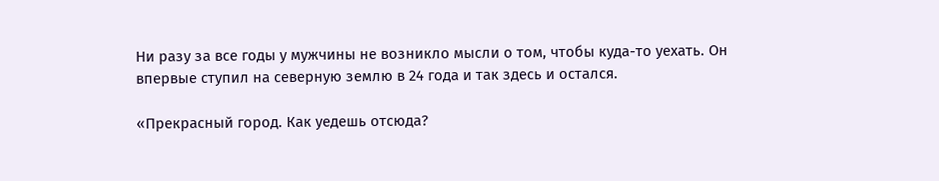Ни разу за все годы у мужчины не возникло мысли о том, чтобы куда-то уехать. Он впервые ступил на северную землю в 24 года и так здесь и остался.

«Прекрасный город. Как уедешь отсюда?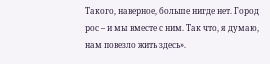Такого, наверное, больше нигде нет. Город рос – и мы вместе с ним. Так что, я думаю, нам повезло жить здесь».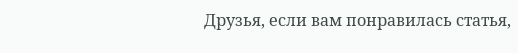Друзья, если вам понравилась статья,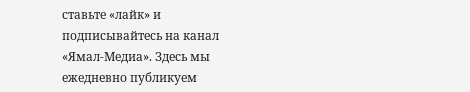ставьте «лайк» и подписывайтесь на канал «Ямал-Медиа». Здесь мы ежедневно публикуем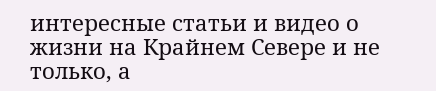интересные статьи и видео о жизни на Крайнем Севере и не только, а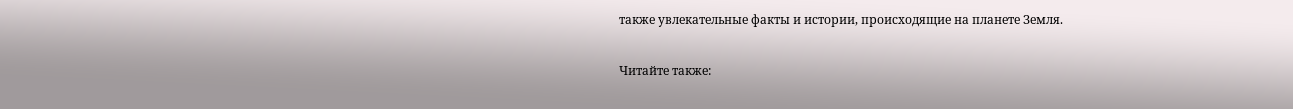также увлекательные факты и истории, происходящие на планете Земля.

Читайте также: